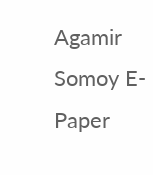Agamir Somoy E-Paper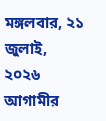মঙ্গলবার, ২১ জুলাই, ২০২৬
আগামীর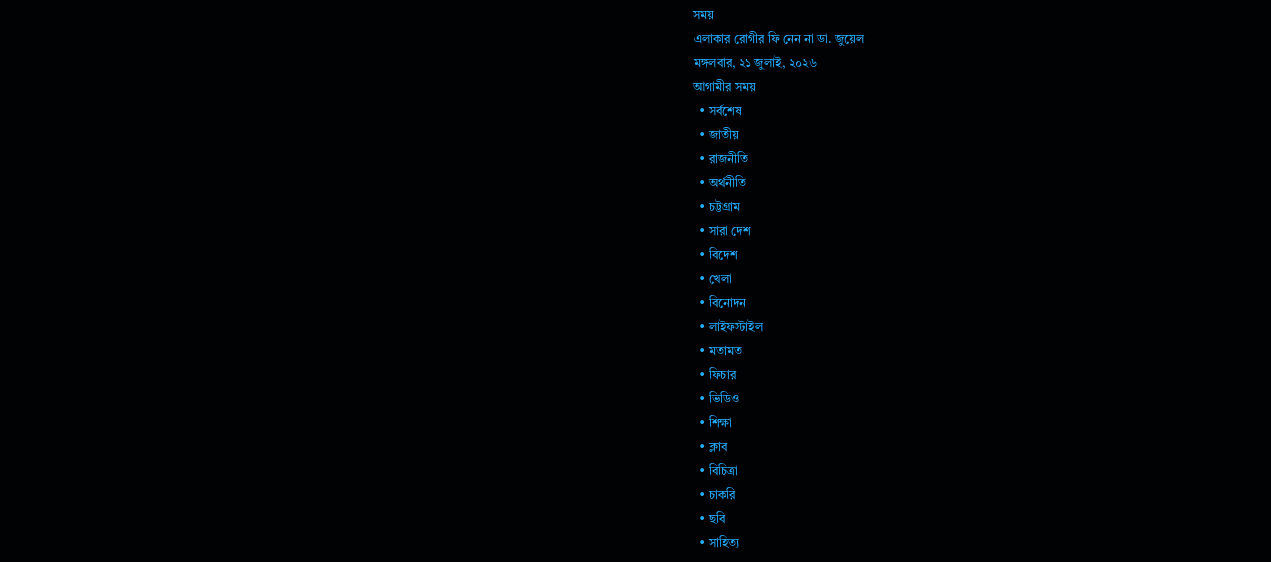সময়
এলাকার রোগীর ফি নেন না ডা. জুয়েল
মঙ্গলবার, ২১ জুলাই, ২০২৬
আগামীর সময়
  • সর্বশেষ
  • জাতীয়
  • রাজনীতি
  • অর্থনীতি
  • চট্টগ্রাম
  • সারা দেশ
  • বিদেশ
  • খেলা
  • বিনোদন
  • লাইফস্টাইল
  • মতামত
  • ফিচার
  • ভিডিও
  • শিক্ষা
  • ক্লাব
  • বিচিত্রা
  • চাকরি
  • ছবি
  • সাহিত্য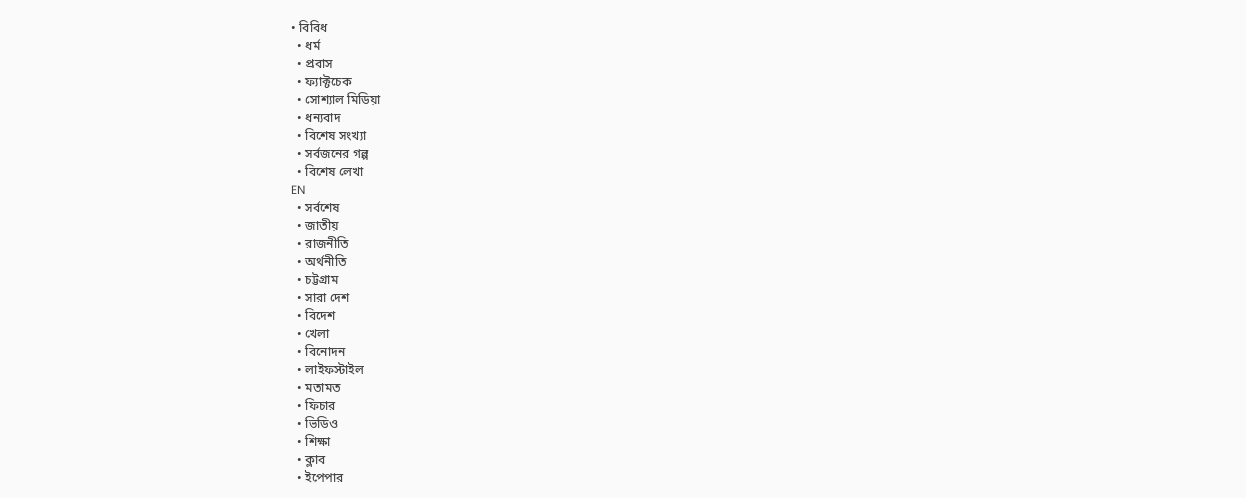• বিবিধ
  • ধর্ম
  • প্রবাস
  • ফ্যাক্টচেক
  • সোশ্যাল মিডিয়া
  • ধন্যবাদ
  • বিশেষ সংখ্যা
  • সর্বজনের গল্প
  • বিশেষ লেখা
EN
  • সর্বশেষ
  • জাতীয়
  • রাজনীতি
  • অর্থনীতি
  • চট্টগ্রাম
  • সারা দেশ
  • বিদেশ
  • খেলা
  • বিনোদন
  • লাইফস্টাইল
  • মতামত
  • ফিচার
  • ভিডিও
  • শিক্ষা
  • ক্লাব
  • ইপেপার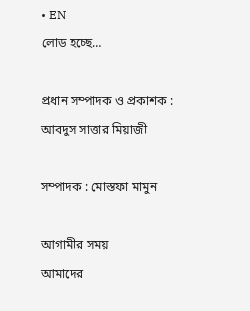• EN
লোড হচ্ছে…

প্রধান সম্পাদক ও প্রকাশক : আবদুস সাত্তার মিয়াজী

সম্পাদক : মোস্তফা মামুন

আগামীর সময়
আমাদের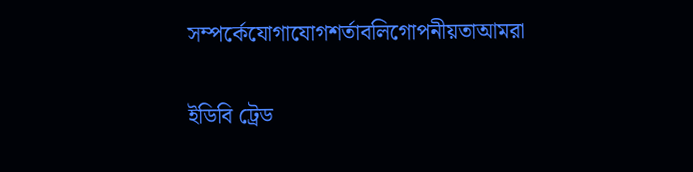সম্পর্কেযোগাযোগশর্তাবলিগোপনীয়তাআমরা

ইডিবি ট্রেড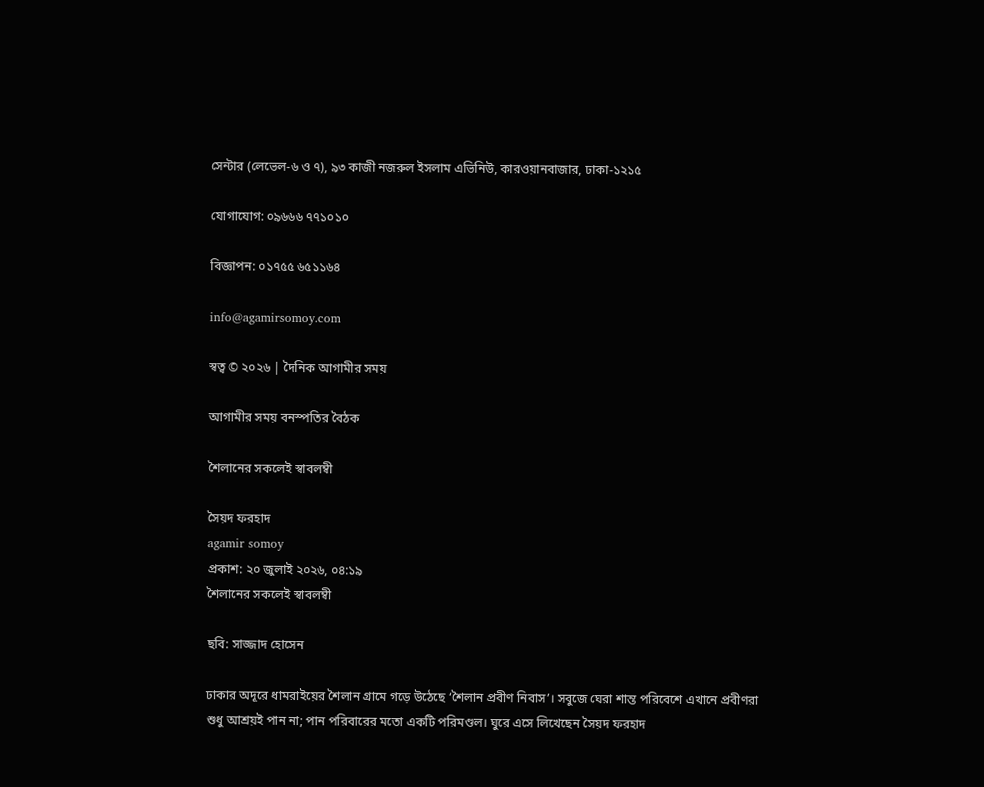সেন্টার (লেভেল-৬ ও ৭), ৯৩ কাজী নজরুল ইসলাম এভিনিউ, কারওয়ানবাজার, ঢাকা-১২১৫

যোগাযোগ: ০৯৬৬৬ ৭৭১০১০

বিজ্ঞাপন: ০১৭৫৫ ৬৫১১৬৪

info@agamirsomoy.com

স্বত্ব © ২০২৬ | দৈনিক আগামীর সময়

আগামীর সময় বনস্পতির বৈঠক

শৈলানের সকলেই স্বাবলম্বী

সৈয়দ ফরহাদ
agamir somoy
প্রকাশ: ২০ জুলাই ২০২৬, ০৪:১৯
শৈলানের সকলেই স্বাবলম্বী

ছবি: সাজ্জাদ হোসেন

ঢাকার অদূরে ধামরাইয়ের শৈলান গ্রামে গড়ে উঠেছে ‘শৈলান প্রবীণ নিবাস’। সবুজে ঘেরা শান্ত পরিবেশে এখানে প্রবীণরা শুধু আশ্রয়ই পান না; পান পরিবারের মতো একটি পরিমণ্ডল। ঘুরে এসে লিখেছেন সৈয়দ ফরহাদ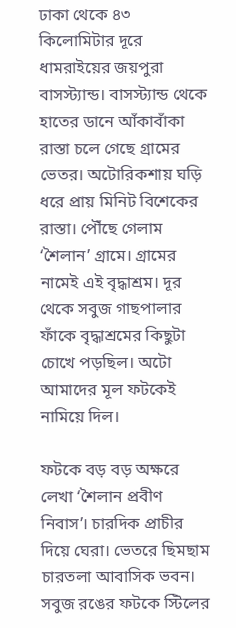ঢাকা থেকে ৪৩ কিলোমিটার দূরে ধামরাইয়ের জয়পুরা বাসস্ট্যান্ড। বাসস্ট্যান্ড থেকে হাতের ডানে আঁকাবাঁকা রাস্তা চলে গেছে গ্রামের ভেতর। অটোরিকশায় ঘড়ি ধরে প্রায় মিনিট বিশেকের রাস্তা। পৌঁছে গেলাম ‘শৈলান’ গ্রামে। গ্রামের নামেই এই বৃদ্ধাশ্রম। দূর থেকে সবুজ গাছপালার ফাঁকে বৃদ্ধাশ্রমের কিছুটা চোখে পড়ছিল। অটো আমাদের মূল ফটকেই নামিয়ে দিল।

ফটকে বড় বড় অক্ষরে লেখা ‘শৈলান প্রবীণ নিবাস’। চারদিক প্রাচীর দিয়ে ঘেরা। ভেতরে ছিমছাম চারতলা আবাসিক ভবন। সবুজ রঙের ফটকে স্টিলের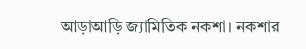আড়াআড়ি জ্যামিতিক নকশা। নকশার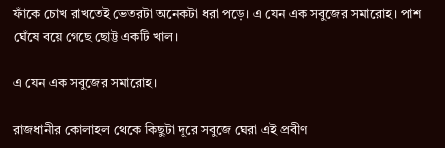ফাঁকে চোখ রাখতেই ভেতরটা অনেকটা ধরা পড়ে। এ যেন এক সবুজের সমারোহ। পাশ ঘেঁষে বয়ে গেছে ছোট্ট একটি খাল।

এ যেন এক সবুজের সমারোহ।

রাজধানীর কোলাহল থেকে কিছুটা দূরে সবুজে ঘেরা এই প্রবীণ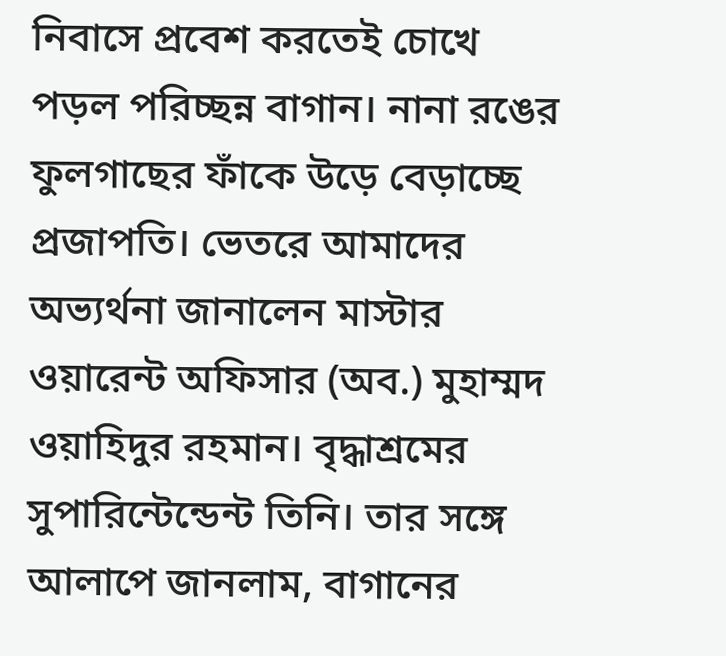নিবাসে প্রবেশ করতেই চোখে পড়ল পরিচ্ছন্ন বাগান। নানা রঙের ফুলগাছের ফাঁকে উড়ে বেড়াচ্ছে প্রজাপতি। ভেতরে আমাদের অভ্যর্থনা জানালেন মাস্টার ওয়ারেন্ট অফিসার (অব.) মুহাম্মদ ওয়াহিদুর রহমান। বৃদ্ধাশ্রমের সুপারিন্টেন্ডেন্ট তিনি। তার সঙ্গে আলাপে জানলাম, বাগানের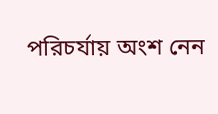পরিচর্যায় অংশ নেন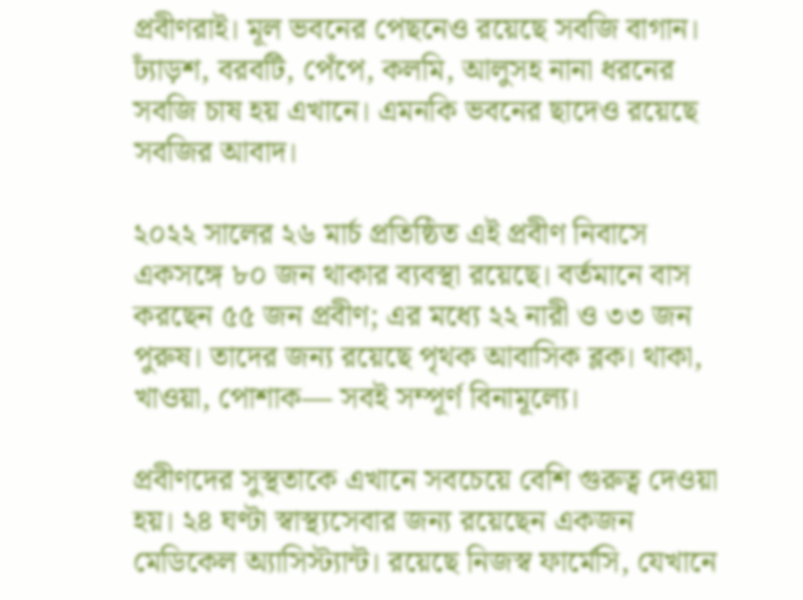প্রবীণরাই। মূল ভবনের পেছনেও রয়েছে সবজি বাগান। ঢ্যাঁড়শ, বরবটি, পেঁপে, কলমি, আলুসহ নানা ধরনের সবজি চাষ হয় এখানে। এমনকি ভবনের ছাদেও রয়েছে সবজির আবাদ।

২০২২ সালের ২৬ মার্চ প্রতিষ্ঠিত এই প্রবীণ নিবাসে একসঙ্গে ৮০ জন থাকার ব্যবস্থা রয়েছে। বর্তমানে বাস করছেন ৫৫ জন প্রবীণ; এর মধ্যে ২২ নারী ও ৩৩ জন পুরুষ। তাদের জন্য রয়েছে পৃথক আবাসিক ব্লক। থাকা, খাওয়া, পোশাক— সবই সম্পূর্ণ বিনামূল্যে।

প্রবীণদের সুস্থতাকে এখানে সবচেয়ে বেশি গুরুত্ব দেওয়া হয়। ২৪ ঘণ্টা স্বাস্থ্যসেবার জন্য রয়েছেন একজন মেডিকেল অ্যাসিস্ট্যান্ট। রয়েছে নিজস্ব ফার্মেসি, যেখানে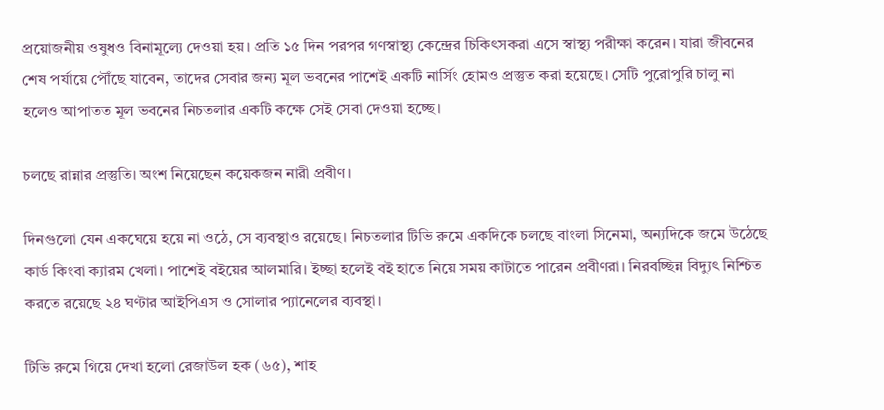প্রয়োজনীয় ওষুধও বিনামূল্যে দেওয়া হয়। প্রতি ১৫ দিন পরপর গণস্বাস্থ্য কেন্দ্রের চিকিৎসকরা এসে স্বাস্থ্য পরীক্ষা করেন। যারা জীবনের শেষ পর্যায়ে পৌঁছে যাবেন, তাদের সেবার জন্য মূল ভবনের পাশেই একটি নার্সিং হোমও প্রস্তুত করা হয়েছে। সেটি পুরোপুরি চালু না হলেও আপাতত মূল ভবনের নিচতলার একটি কক্ষে সেই সেবা দেওয়া হচ্ছে।

চলছে রান্নার প্রস্তুতি। অংশ নিয়েছেন কয়েকজন নারী প্রবীণ।

দিনগুলো যেন একঘেয়ে হয়ে না ওঠে, সে ব্যবস্থাও রয়েছে। নিচতলার টিভি রুমে একদিকে চলছে বাংলা সিনেমা, অন্যদিকে জমে উঠেছে কার্ড কিংবা ক্যারম খেলা। পাশেই বইয়ের আলমারি। ইচ্ছা হলেই বই হাতে নিয়ে সময় কাটাতে পারেন প্রবীণরা। নিরবচ্ছিন্ন বিদ্যুৎ নিশ্চিত করতে রয়েছে ২৪ ঘণ্টার আইপিএস ও সোলার প্যানেলের ব্যবস্থা।

টিভি রুমে গিয়ে দেখা হলো রেজাউল হক (৬৫), শাহ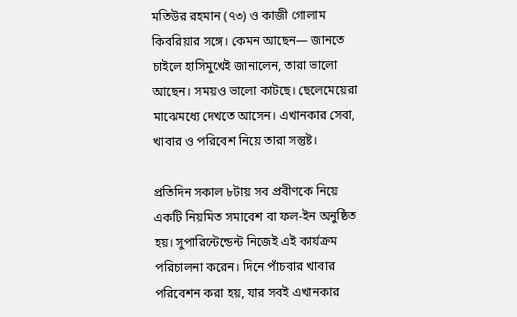মতিউর রহমান (৭৩) ও কাজী গোলাম কিবরিয়ার সঙ্গে। কেমন আছেন— জানতে চাইলে হাসিমুখেই জানালেন, তারা ভালো আছেন। সময়ও ভালো কাটছে। ছেলেমেয়েরা মাঝেমধ্যে দেখতে আসেন। এখানকার সেবা, খাবার ও পরিবেশ নিয়ে তারা সন্তুষ্ট।

প্রতিদিন সকাল ৮টায় সব প্রবীণকে নিয়ে একটি নিয়মিত সমাবেশ বা ফল-ইন অনুষ্ঠিত হয়। সুপারিন্টেন্ডেন্ট নিজেই এই কার্যক্রম পরিচালনা করেন। দিনে পাঁচবার খাবার পরিবেশন করা হয়, যার সবই এখানকার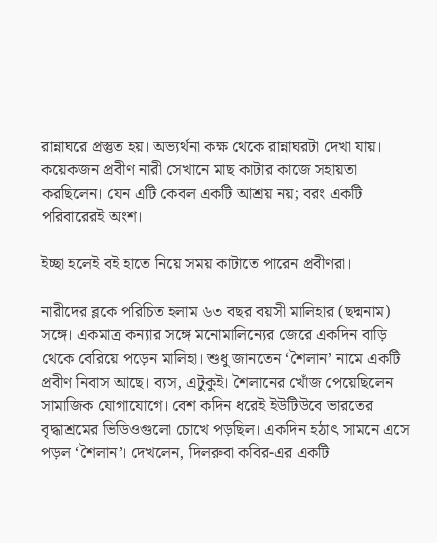রান্নাঘরে প্রস্তুত হয়। অভ্যর্থনা কক্ষ থেকে রান্নাঘরটা দেখা যায়। কয়েকজন প্রবীণ নারী সেখানে মাছ কাটার কাজে সহায়তা করছিলেন। যেন এটি কেবল একটি আশ্রয় নয়; বরং একটি পরিবারেরই অংশ।

ইচ্ছা হলেই বই হাতে নিয়ে সময় কাটাতে পারেন প্রবীণরা।

নারীদের ব্লকে পরিচিত হলাম ৬৩ বছর বয়সী মালিহার (ছদ্মনাম) সঙ্গে। একমাত্র কন্যার সঙ্গে মনোমালিন্যের জেরে একদিন বাড়ি থেকে বেরিয়ে পড়েন মালিহা। শুধু জানতেন ‘শৈলান’ নামে একটি প্রবীণ নিবাস আছে। ব্যস, এটুকুই। শৈলানের খোঁজ পেয়েছিলেন সামাজিক যোগাযোগে। বেশ কদিন ধরেই ইউটিউবে ভারতের বৃদ্ধাশ্রমের ভিডিওগুলো চোখে পড়ছিল। একদিন হঠাৎ সামনে এসে পড়ল ‘শৈলান’। দেখলেন, দিলরুবা কবির-এর একটি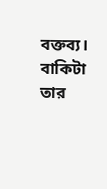বক্তব্য। বাকিটা তার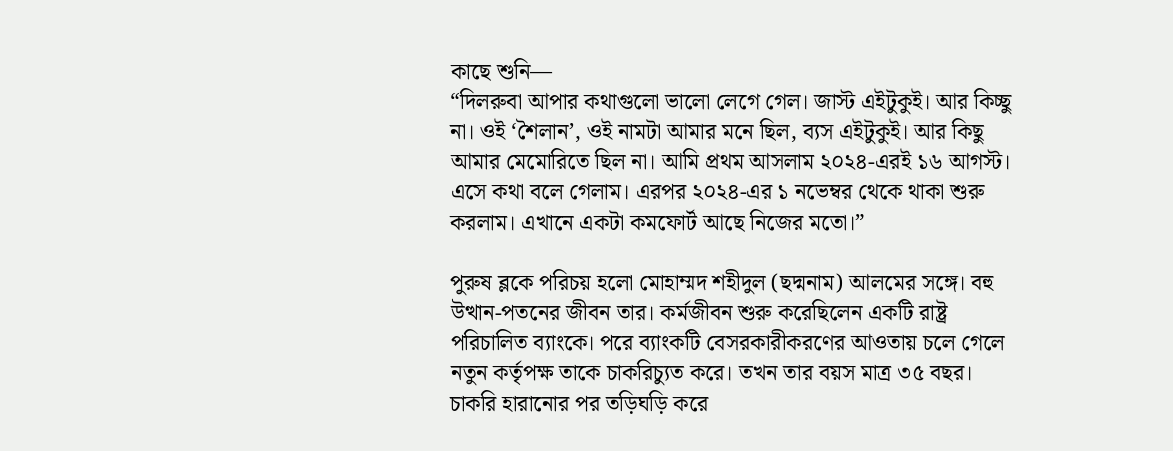কাছে শুনি—
“দিলরুবা আপার কথাগুলো ভালো লেগে গেল। জাস্ট এইটুকুই। আর কিচ্ছু না। ওই ‘শৈলান’, ওই নামটা আমার মনে ছিল, ব্যস এইটুকুই। আর কিছু আমার মেমোরিতে ছিল না। আমি প্রথম আসলাম ২০২৪-এরই ১৬ আগস্ট। এসে কথা বলে গেলাম। এরপর ২০২৪-এর ১ নভেম্বর থেকে থাকা শুরু করলাম। এখানে একটা কমফোর্ট আছে নিজের মতো।”

পুরুষ ব্লকে পরিচয় হলো মোহাম্মদ শহীদুল (ছদ্মনাম) আলমের সঙ্গে। বহু উত্থান-পতনের জীবন তার। কর্মজীবন শুরু করেছিলেন একটি রাষ্ট্র পরিচালিত ব্যাংকে। পরে ব্যাংকটি বেসরকারীকরণের আওতায় চলে গেলে নতুন কর্তৃপক্ষ তাকে চাকরিচ্যুত করে। তখন তার বয়স মাত্র ৩৫ বছর। চাকরি হারানোর পর তড়িঘড়ি করে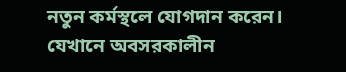নতুন কর্মস্থলে যোগদান করেন। যেখানে অবসরকালীন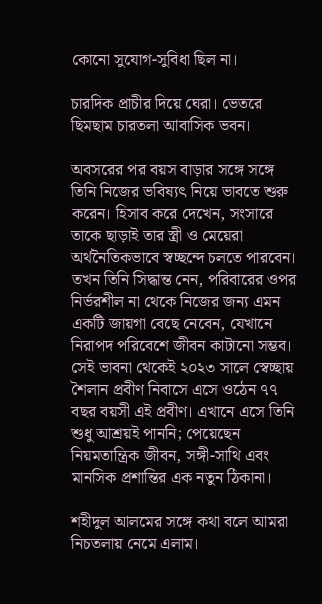কোনো সুযোগ-সুবিধা ছিল না।

চারদিক প্রাচীর দিয়ে ঘেরা। ভেতরে ছিমছাম চারতলা আবাসিক ভবন।

অবসরের পর বয়স বাড়ার সঙ্গে সঙ্গে তিনি নিজের ভবিষ্যৎ নিয়ে ভাবতে শুরু করেন। হিসাব করে দেখেন, সংসারে তাকে ছাড়াই তার স্ত্রী ও মেয়েরা অর্থনৈতিকভাবে স্বচ্ছন্দে চলতে পারবেন। তখন তিনি সিদ্ধান্ত নেন, পরিবারের ওপর নির্ভরশীল না থেকে নিজের জন্য এমন একটি জায়গা বেছে নেবেন, যেখানে নিরাপদ পরিবেশে জীবন কাটানো সম্ভব। সেই ভাবনা থেকেই ২০২৩ সালে স্বেচ্ছায় শৈলান প্রবীণ নিবাসে এসে ওঠেন ৭৭ বছর বয়সী এই প্রবীণ। এখানে এসে তিনি শুধু আশ্রয়ই পাননি; পেয়েছেন নিয়মতান্ত্রিক জীবন, সঙ্গী-সাথি এবং মানসিক প্রশান্তির এক নতুন ঠিকানা।

শহীদুল আলমের সঙ্গে কথা বলে আমরা নিচতলায় নেমে এলাম।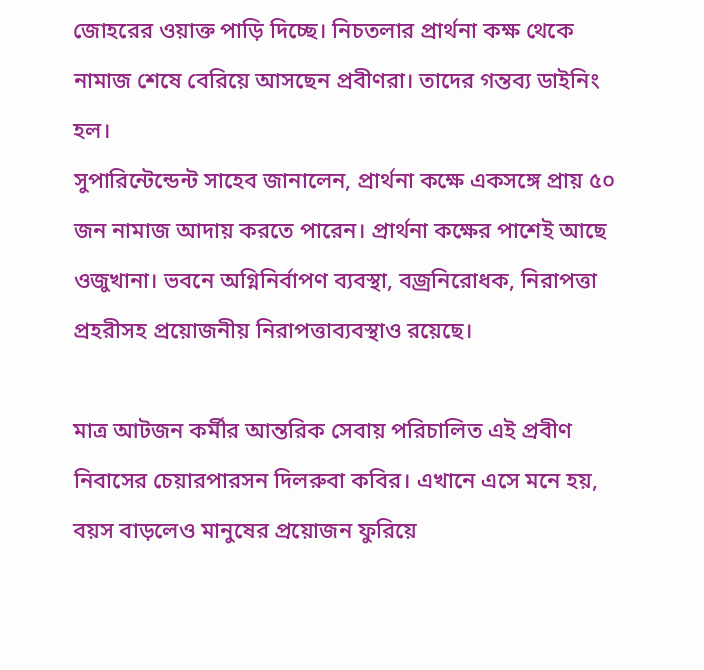জোহরের ওয়াক্ত পাড়ি দিচ্ছে। নিচতলার প্রার্থনা কক্ষ থেকে নামাজ শেষে বেরিয়ে আসছেন প্রবীণরা। তাদের গন্তব্য ডাইনিং হল।
সুপারিন্টেন্ডেন্ট সাহেব জানালেন, প্রার্থনা কক্ষে একসঙ্গে প্রায় ৫০ জন নামাজ আদায় করতে পারেন। প্রার্থনা কক্ষের পাশেই আছে ওজুখানা। ভবনে অগ্নিনির্বাপণ ব্যবস্থা, বজ্রনিরোধক, নিরাপত্তা প্রহরীসহ প্রয়োজনীয় নিরাপত্তাব্যবস্থাও রয়েছে।

মাত্র আটজন কর্মীর আন্তরিক সেবায় পরিচালিত এই প্রবীণ নিবাসের চেয়ারপারসন দিলরুবা কবির। এখানে এসে মনে হয়, বয়স বাড়লেও মানুষের প্রয়োজন ফুরিয়ে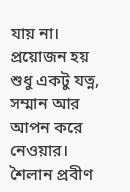যায় না। প্রয়োজন হয় শুধু একটু যত্ন, সম্মান আর আপন করে নেওয়ার। শৈলান প্রবীণ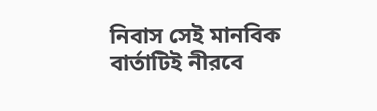নিবাস সেই মানবিক বার্তাটিই নীরবে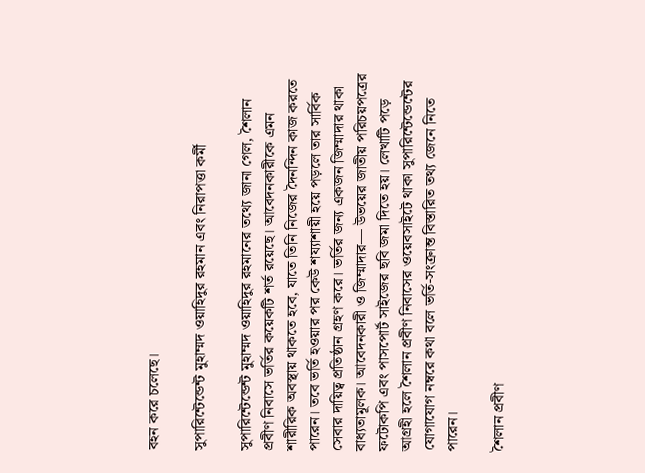বহন করে চলেছে।

সুপারিন্টেন্ডেন্ট মুহাম্মদ ওয়াহিদুর রহমান এবং নিরাপত্তা কর্মী

সুপারিন্টেন্ডেন্ট মুহাম্মদ ওয়াহিদুর রহমানের তথ্যে জানা গেল, শৈলান প্রবীণ নিবাসে ভর্তির কয়েকটি শর্ত রয়েছে। আবেদনকারীকে এমন শারীরিক অবস্থায় থাকতে হবে, যাতে তিনি নিজের দৈনন্দিন কাজ করতে পারেন। তবে ভর্তি হওয়ার পর কেউ শয্যাশায়ী হয়ে পড়লে তার সার্বিক সেবার দায়িত্ব প্রতিষ্ঠান গ্রহণ করে। ভর্তির জন্য একজন জিম্মাদার থাকা বাধ্যতামূলক। আবেদনকারী ও জিম্মাদার— উভয়ের জাতীয় পরিচয়পত্রের ফটোকপি এবং পাসপোর্ট সাইজের ছবি জমা দিতে হয়। লেখাটি পড়ে আগ্রহী হলে শৈলান প্রবীণ নিবাসের ওয়েবসাইটে থাকা সুপারিন্টেন্ডেন্টের যোগাযোগ নম্বরে কথা বলে ভর্তি-সংক্রান্ত বিস্তারিত তথ্য জেনে নিতে পারেন।

শৈলান প্রবীণ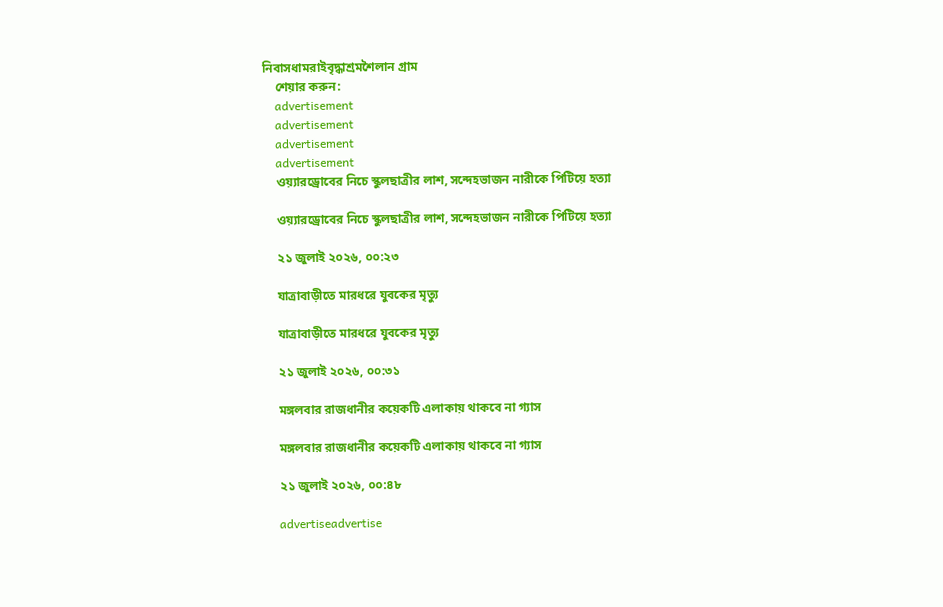নিবাসধামরাইবৃদ্ধাশ্রমশৈলান গ্রাম
    শেয়ার করুন:
    advertisement
    advertisement
    advertisement
    advertisement
    ওয়্যারড্রোবের নিচে স্কুলছাত্রীর লাশ, সন্দেহভাজন নারীকে পিটিয়ে হত্যা

    ওয়্যারড্রোবের নিচে স্কুলছাত্রীর লাশ, সন্দেহভাজন নারীকে পিটিয়ে হত্যা

    ২১ জুলাই ২০২৬, ০০:২৩

    যাত্রাবাড়ীতে মারধরে যুবকের মৃত্যু

    যাত্রাবাড়ীতে মারধরে যুবকের মৃত্যু

    ২১ জুলাই ২০২৬, ০০:৩১

    মঙ্গলবার রাজধানীর কয়েকটি এলাকায় থাকবে না গ্যাস

    মঙ্গলবার রাজধানীর কয়েকটি এলাকায় থাকবে না গ্যাস

    ২১ জুলাই ২০২৬, ০০:৪৮

    advertiseadvertise